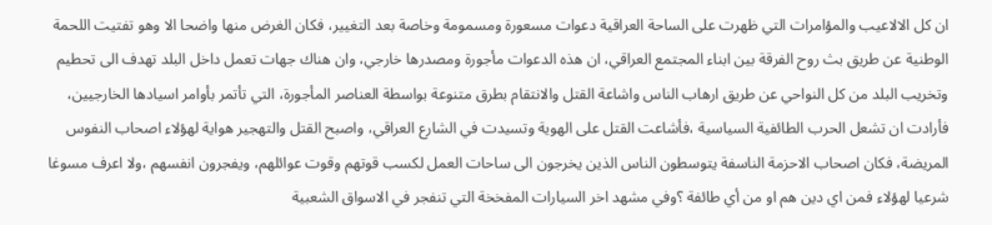ان كل الالاعيب والمؤامرات التي ظهرت على الساحة العراقية دعوات مسعورة ومسمومة وخاصة بعد التغيير، فكان الغرض منها واضحا الا وهو تفتيت اللحمة الوطنية عن طريق بث روح الفرقة بين ابناء المجتمع العراقي، ان هذه الدعوات مأجورة ومصدرها خارجي، وان هناك جهات تعمل داخل البلد تهدف الى تحطيم وتخريب البلد من كل النواحي عن طريق ارهاب الناس واشاعة القتل والانتقام بطرق متنوعة بواسطة العناصر المأجورة، التي تأتمر بأوامر اسيادها الخارجيين، فأرادت ان تشعل الحرب الطائفية السياسية ،فأشاعت القتل على الهوية وتسيدت في الشارع العراقي، واصبح القتل والتهجير هواية لهؤلاء اصحاب النفوس المريضة، فكان اصحاب الاحزمة الناسفة يتوسطون الناس الذين يخرجون الى ساحات العمل لكسب قوتهم وقوت عوائلهم، ويفجرون انفسهم ،ولا اعرف مسوغا شرعيا لهؤلاء فمن اي دين هم او من أي طائفة ؟وفي مشهد اخر السيارات المفخخة التي تنفجر في الاسواق الشعبية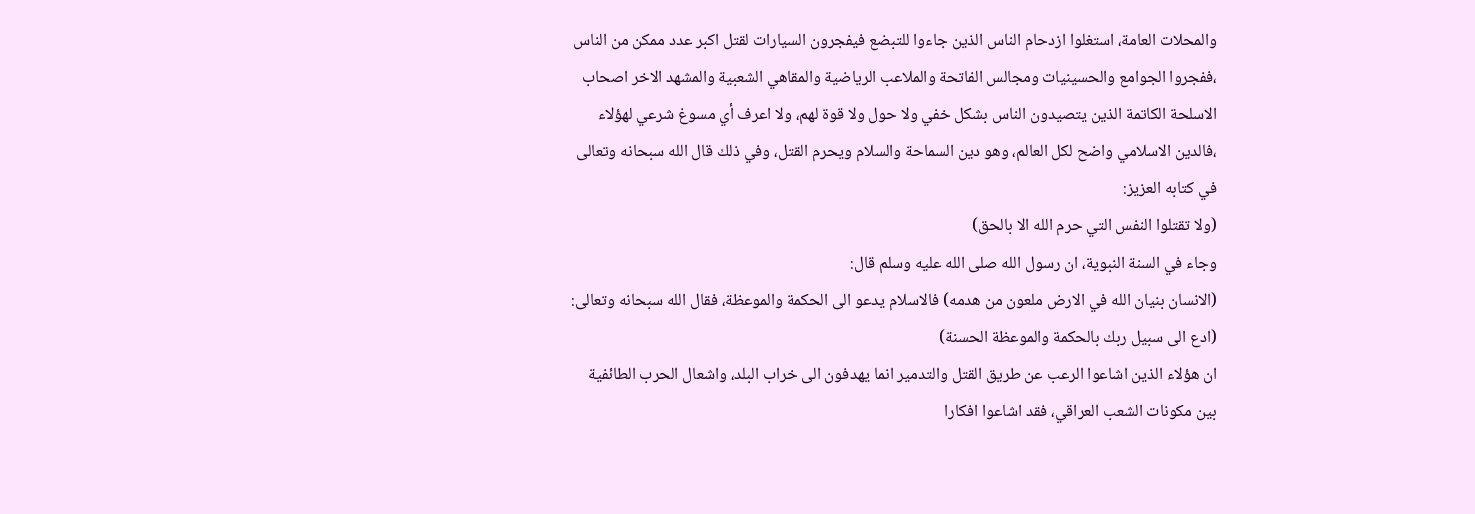والمحلات العامة، استغلوا ازدحام الناس الذين جاءوا للتبضع فيفجرون السيارات لقتل اكبر عدد ممكن من الناس ،ففجروا الجوامع والحسينيات ومجالس الفاتحة والملاعب الرياضية والمقاهي الشعبية والمشهد الاخر اصحاب الاسلحة الكاتمة الذين يتصيدون الناس بشكل خفي ولا حول ولا قوة لهم، ولا اعرف أي مسوغ شرعي لهؤلاء ،فالدين الاسلامي واضح لكل العالم، وهو دين السماحة والسلام ويحرم القتل، وفي ذلك قال الله سبحانه وتعالى في كتابه العزيز:
(ولا تقتلوا النفس التي حرم الله الا بالحق)
وجاء في السنة النبوية، ان رسول الله صلى الله عليه وسلم قال:
(الانسان بنيان الله في الارض ملعون من هدمه) فالاسلام يدعو الى الحكمة والموعظة، فقال الله سبحانه وتعالى:
(ادع الى سبيل ربك بالحكمة والموعظة الحسنة)
ان هؤلاء الذين اشاعوا الرعب عن طريق القتل والتدمير انما يهدفون الى خراب البلد، واشعال الحرب الطائفية بين مكونات الشعب العراقي، فقد اشاعوا افكارا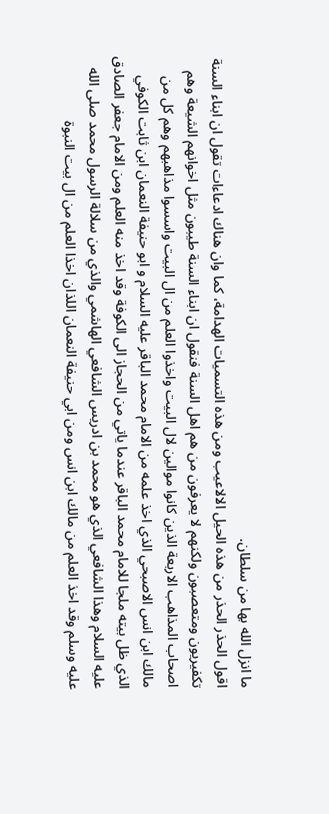ما انزل الله بها من سلطان.
اقول الحذر الحذر من هذه الحيل الالاعيب ومن هذه التسميات الهدامة، كما وان هناك ادعاءات تقول ان ابناء السنة تكفيريون ومتعصبون ولكنهم لا يعرفون من هم اهل السنة فنقول ان ابناء السنة طيبون مثل اخوانهم الشيعة وهم اصحاب المذاهب الاربعة الذين كانوا موالين لال البيت واخذوا العلم من ال البيت واسسوا مذاهبهم وهم كل من مالك ابن انس الاصبحي الذي اخذ علمه من الامام محمد الباقر عليه السلام و ابو حنيفة النعمان ابن ثابت الكوفي الذي ظل بيته ملجا للامام محمد الباقر عندما ياتي من الحجاز الى الكوفة وقد اخذ منه العلم ومن الامام جعفر الصادق عليه السلام وهذا الشافعي الذي هو محمد بن ادريس الشافعي الهاشمي والذي من سلالة الرسول محمد صلى الله عليه وسلم وقد اخذ العلم من مالك ابن انس ومن ابي حنيفة النعمان اللذان اخذا العلم من ال بيت النبوة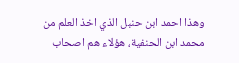وهذا احمد ابن حنبل الذي اخذ العلم من محمد ابن الحنفية، هؤلاء هم اصحاب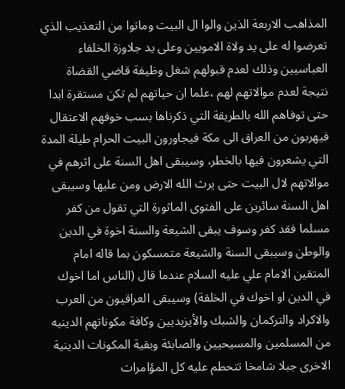المذاهب الاربعة الذين والوا ال البيت وماتوا من التعذيب الذي تعرضوا له على يد ولاة الامويين وعلى يد جلاوزة الخلفاء العباسيين وذلك لعدم قبولهم شغل وظيفة قاضي القضاة نتيجة لعدم موالاتهم لهم ،علما ان حياتهم لم تكن مستقرة ابدا حتى توفاهم الله بالطريقة التي ذكرناها بسب خوفهم الاعتقال فيهربون من العراق الى مكة فيجاورون البيت الحرام طيلة المدة التي يشعرون فيها بالخطر، وسيبقى اهل السنة على اثرهم في موالاتهم لال البيت حتى يرث الله الارض ومن عليها وسيبقى اهل السنة سائرين على الفتوى الماثورة التي تقول من كفر مسلما فقد كفر وسوف يبقى الشيعة والسنة اخوة في الدين والوطن وسيبقى السنة والشيعة متمسكون بما قاله امام المتقين الامام علي عليه السلام عندما قال (الناس اما اخوك في الدين او اخوك في الخلقة) وسيبقى العراقيون من العرب والاكراد والتركمان والشبك والأيزيديين وكافة مكوناتهم الدينيه من المسلمين والمسيحيين والصابئة وبقية المكونات الدينية الاخرى جبلا شامخا تتحطم عليه كل المؤامرات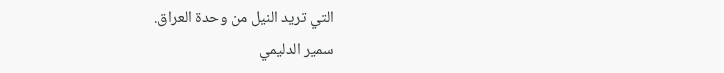التي تريد النيل من وحدة العراق.
سمير الدليمي